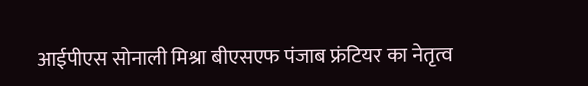आईपीएस सोनाली मिश्रा बीएसएफ पंजाब फ्रंटियर का नेतृत्व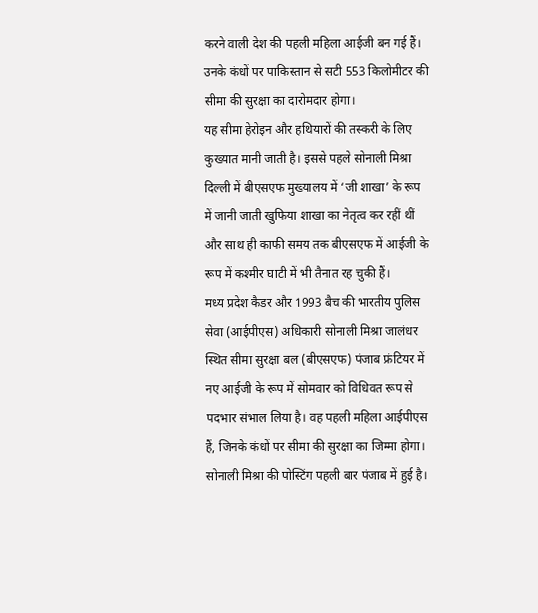करने वाली देश की पहली महिला आईजी बन गई हैं। उनके कंधों पर पाकिस्तान से सटी 553 किलोमीटर की सीमा की सुरक्षा का दारोमदार होगा।
यह सीमा हेरोइन और हथियारों की तस्करी के लिए कुख्यात मानी जाती है। इससे पहले सोनाली मिश्रा दिल्ली में बीएसएफ मुख्यालय में ‘जी शाखा’ के रूप में जानी जाती खुफिया शाखा का नेतृत्व कर रहीं थीं और साथ ही काफी समय तक बीएसएफ में आईजी के रूप में कश्मीर घाटी में भी तैनात रह चुकी हैं।
मध्य प्रदेश कैडर और 1993 बैच की भारतीय पुलिस सेवा (आईपीएस) अधिकारी सोनाली मिश्रा जालंधर स्थित सीमा सुरक्षा बल (बीएसएफ) पंजाब फ्रंटियर में नए आईजी के रूप में सोमवार को विधिवत रूप से पदभार संभाल लिया है। वह पहली महिला आईपीएस हैं, जिनके कंधों पर सीमा की सुरक्षा का जिम्मा होगा।
सोनाली मिश्रा की पोस्टिंग पहली बार पंजाब में हुई है।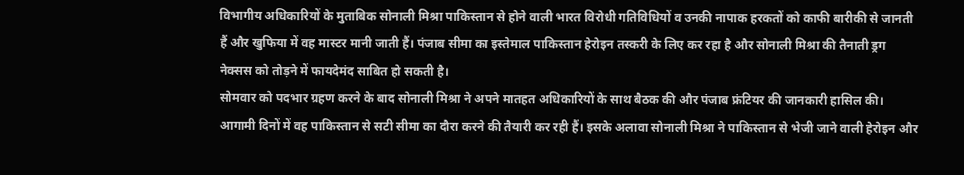विभागीय अधिकारियों के मुताबिक सोनाली मिश्रा पाकिस्तान से होने वाली भारत विरोधी गतिविधियों व उनकी नापाक हरकतों को काफी बारीकी से जानती हैं और खुफिया में वह मास्टर मानी जाती हैं। पंजाब सीमा का इस्तेमाल पाकिस्तान हेरोइन तस्करी के लिए कर रहा है और सोनाली मिश्रा की तैनाती ड्रग नेक्सस को तोड़ने में फायदेमंद साबित हो सकती है।
सोमवार को पदभार ग्रहण करने के बाद सोनाली मिश्रा ने अपने मातहत अधिकारियों के साथ बैठक की और पंजाब फ्रंटियर की जानकारी हासिल की। आगामी दिनों में वह पाकिस्तान से सटी सीमा का दौरा करने की तैयारी कर रही हैं। इसके अलावा सोनाली मिश्रा ने पाकिस्तान से भेजी जाने वाली हेरोइन और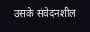उसके संवेदनशील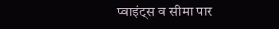प्वाइंट्स व सीमा पार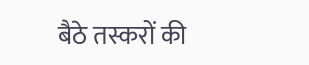बैठे तस्करों की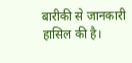बारीकी से जानकारी हासिल की है।